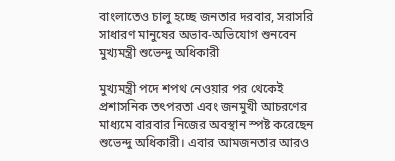বাংলাতেও চালু হচ্ছে জনতার দরবার, সরাসরি সাধারণ মানুষের অভাব-অভিযোগ শুনবেন মুখ্যমন্ত্রী শুভেন্দু অধিকারী

মুখ্যমন্ত্রী পদে শপথ নেওয়ার পর থেকেই প্রশাসনিক তৎপরতা এবং জনমুখী আচরণের মাধ্যমে বারবার নিজের অবস্থান স্পষ্ট করেছেন শুভেন্দু অধিকারী। এবার আমজনতার আরও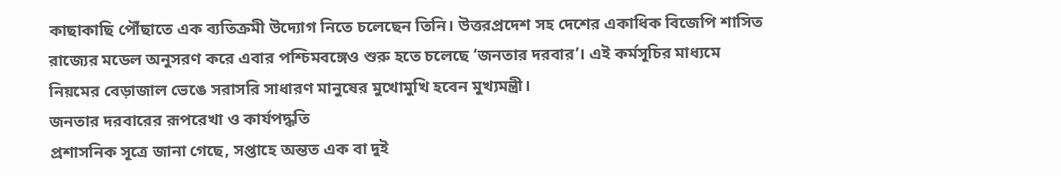কাছাকাছি পৌঁছাতে এক ব্যতিক্রমী উদ্যোগ নিতে চলেছেন তিনি। উত্তরপ্রদেশ সহ দেশের একাধিক বিজেপি শাসিত রাজ্যের মডেল অনুসরণ করে এবার পশ্চিমবঙ্গেও শুরু হতে চলেছে ‘জনতার দরবার’। এই কর্মসূচির মাধ্যমে নিয়মের বেড়াজাল ভেঙে সরাসরি সাধারণ মানুষের মুখোমুখি হবেন মুখ্যমন্ত্রী।
জনতার দরবারের রূপরেখা ও কার্যপদ্ধতি
প্রশাসনিক সূত্রে জানা গেছে, সপ্তাহে অন্তত এক বা দুই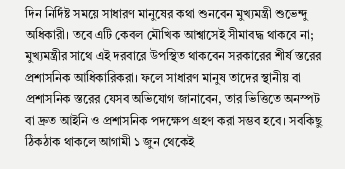দিন নির্দিষ্ট সময়ে সাধারণ মানুষের কথা শুনবেন মুখ্যমন্ত্রী শুভেন্দু অধিকারী। তবে এটি কেবল মৌখিক আশ্বাসেই সীমাবদ্ধ থাকবে না; মুখ্যমন্ত্রীর সাথে এই দরবারে উপস্থিত থাকবেন সরকারের শীর্ষ স্তরের প্রশাসনিক আধিকারিকরা। ফলে সাধারণ মানুষ তাদের স্থানীয় বা প্রশাসনিক স্তরের যেসব অভিযোগ জানাবেন, তার ভিত্তিতে অনস্পট বা দ্রুত আইনি ও প্রশাসনিক পদক্ষেপ গ্রহণ করা সম্ভব হবে। সবকিছু ঠিকঠাক থাকলে আগামী ১ জুন থেকেই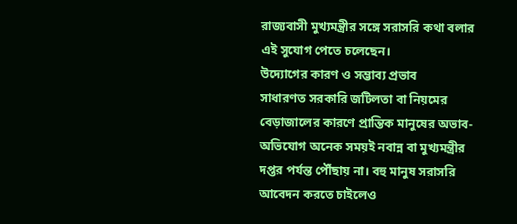রাজ্যবাসী মুখ্যমন্ত্রীর সঙ্গে সরাসরি কথা বলার এই সুযোগ পেতে চলেছেন।
উদ্যোগের কারণ ও সম্ভাব্য প্রভাব
সাধারণত সরকারি জটিলতা বা নিয়মের বেড়াজালের কারণে প্রান্তিক মানুষের অভাব-অভিযোগ অনেক সময়ই নবান্ন বা মুখ্যমন্ত্রীর দপ্তর পর্যন্ত পৌঁছায় না। বহু মানুষ সরাসরি আবেদন করতে চাইলেও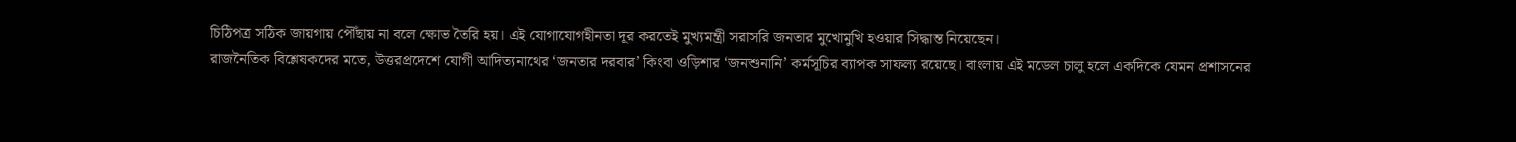চিঠিপত্র সঠিক জায়গায় পৌঁছায় না বলে ক্ষোভ তৈরি হয়। এই যোগাযোগহীনতা দূর করতেই মুখ্যমন্ত্রী সরাসরি জনতার মুখোমুখি হওয়ার সিদ্ধান্ত নিয়েছেন।
রাজনৈতিক বিশ্লেষকদের মতে, উত্তরপ্রদেশে যোগী আদিত্যনাথের ‘জনতার দরবার’ কিংবা ওড়িশার ‘জনশুনানি’ কর্মসূচির ব্যাপক সাফল্য রয়েছে। বাংলায় এই মডেল চালু হলে একদিকে যেমন প্রশাসনের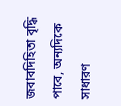জবাবদিহিতা বৃদ্ধি পাবে, অন্যদিকে সাধারণ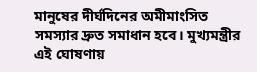মানুষের দীর্ঘদিনের অমীমাংসিত সমস্যার দ্রুত সমাধান হবে। মুখ্যমন্ত্রীর এই ঘোষণায়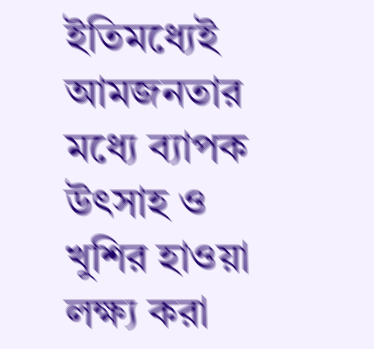ইতিমধ্যেই আমজনতার মধ্যে ব্যাপক উৎসাহ ও খুশির হাওয়া লক্ষ্য করা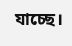যাচ্ছে।